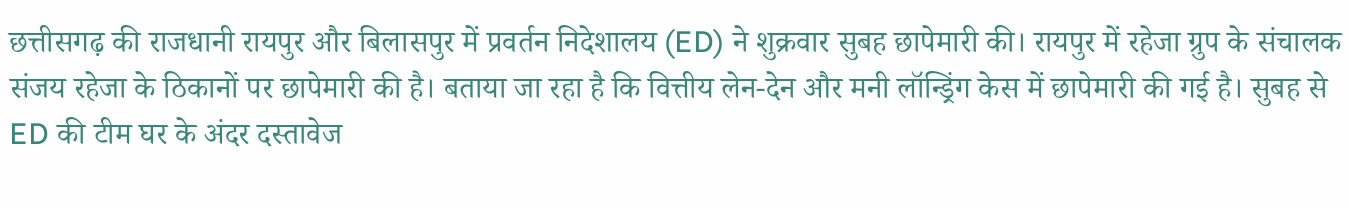छत्तीसगढ़ की राजधानी रायपुर और बिलासपुर में प्रवर्तन निदेशालय (ED) ने शुक्रवार सुबह छापेमारी की। रायपुर में रहेजा ग्रुप के संचालक संजय रहेजा के ठिकानों पर छापेमारी की है। बताया जा रहा है कि वित्तीय लेन-देन और मनी लॉन्ड्रिंग केस में छापेमारी की गई है। सुबह से ED की टीम घर के अंदर दस्तावेज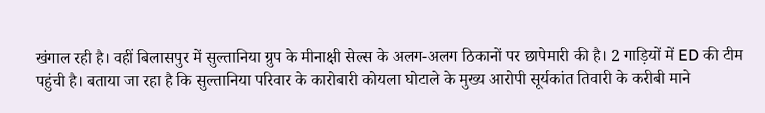खंगाल रही है। वहीं बिलासपुर में सुल्तानिया ग्रुप के मीनाक्षी सेल्स के अलग-अलग ठिकानों पर छापेमारी की है। 2 गाड़ियों में ED की टीम पहुंची है। बताया जा रहा है कि सुल्तानिया परिवार के कारोबारी कोयला घोटाले के मुख्य आरोपी सूर्यकांत तिवारी के करीबी माने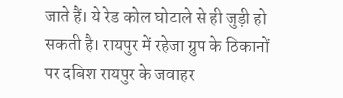जाते हैं। ये रेड कोल घोटाले से ही जुड़ी हो सकती है। रायपुर में रहेजा ग्रुप के ठिकानों पर दबिश रायपुर के जवाहर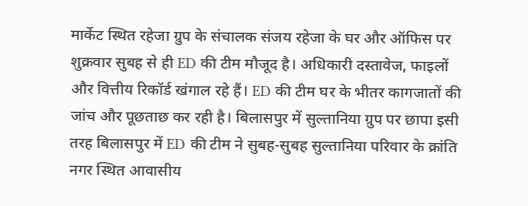मार्केट स्थित रहेजा ग्रुप के संचालक संजय रहेजा के घर और ऑफिस पर शुक्रवार सुबह से ही ED की टीम मौजूद है। अधिकारी दस्तावेज, फाइलों और वित्तीय रिकॉर्ड खंगाल रहे हैं। ED की टीम घर के भीतर कागजातों की जांच और पूछताछ कर रही है। बिलासपुर में सुल्तानिया ग्रुप पर छापा इसी तरह बिलासपुर में ED की टीम ने सुबह-सुबह सुल्तानिया परिवार के क्रांति नगर स्थित आवासीय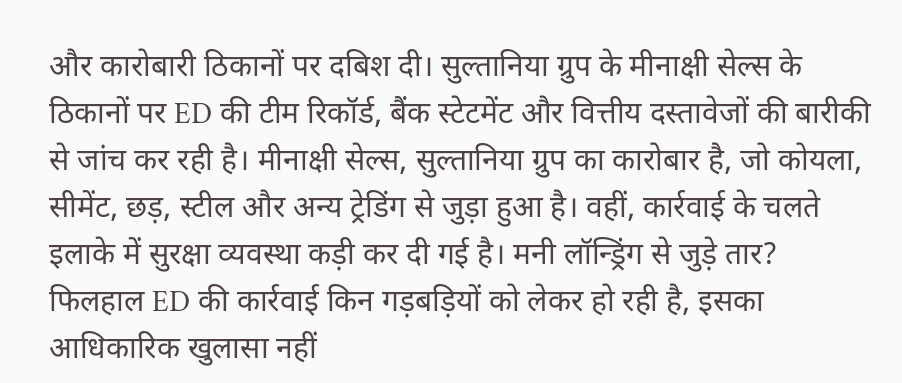और कारोबारी ठिकानों पर दबिश दी। सुल्तानिया ग्रुप के मीनाक्षी सेल्स के ठिकानों पर ED की टीम रिकॉर्ड, बैंक स्टेटमेंट और वित्तीय दस्तावेजों की बारीकी से जांच कर रही है। मीनाक्षी सेल्स, सुल्तानिया ग्रुप का कारोबार है, जो कोयला, सीमेंट, छड़, स्टील और अन्य ट्रेडिंग से जुड़ा हुआ है। वहीं, कार्रवाई के चलते इलाके में सुरक्षा व्यवस्था कड़ी कर दी गई है। मनी लॉन्ड्रिंग से जुड़े तार? फिलहाल ED की कार्रवाई किन गड़बड़ियों को लेकर हो रही है, इसका आधिकारिक खुलासा नहीं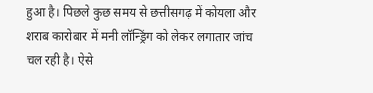हुआ है। पिछले कुछ समय से छत्तीसगढ़ में कोयला और शराब कारोबार में मनी लॉन्ड्रिंग को लेकर लगातार जांच चल रही है। ऐसे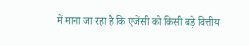में माना जा रहा है कि एजेंसी को किसी बड़े वित्तीय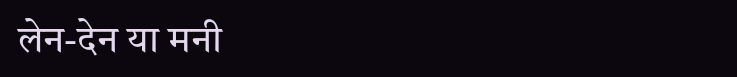लेन-देन या मनी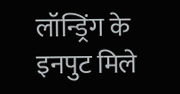लॉन्ड्रिंग के इनपुट मिले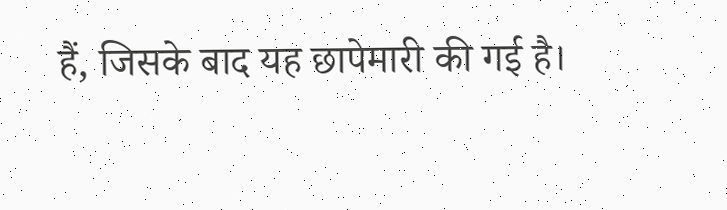हैं, जिसके बाद यह छापेमारी की गई है।